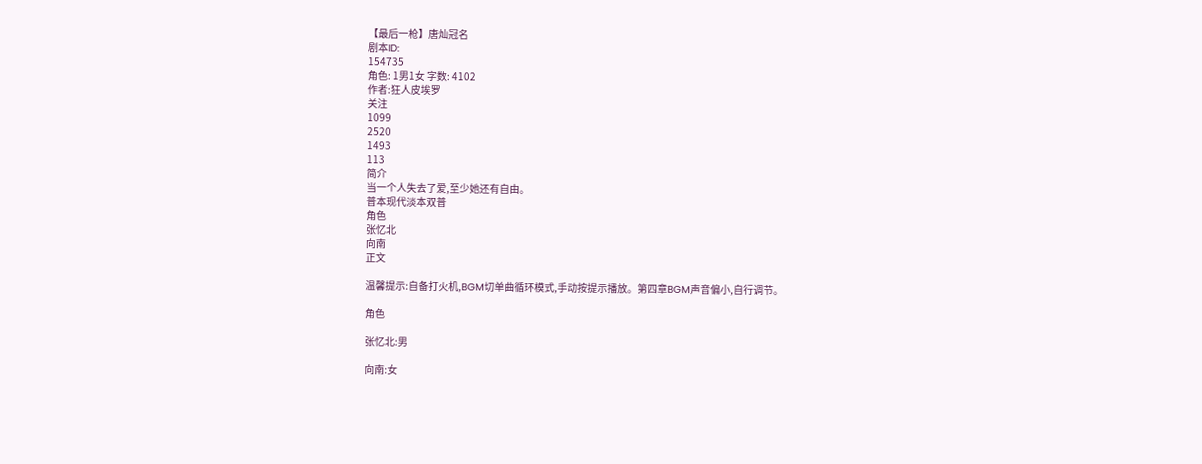【最后一枪】唐灿冠名
剧本ID:
154735
角色: 1男1女 字数: 4102
作者:狂人皮埃罗
关注
1099
2520
1493
113
简介
当一个人失去了爱,至少她还有自由。
普本现代淡本双普
角色
张忆北
向南
正文

温馨提示:自备打火机,BGM切单曲循环模式,手动按提示播放。第四章BGM声音偏小,自行调节。

角色

张忆北:男

向南:女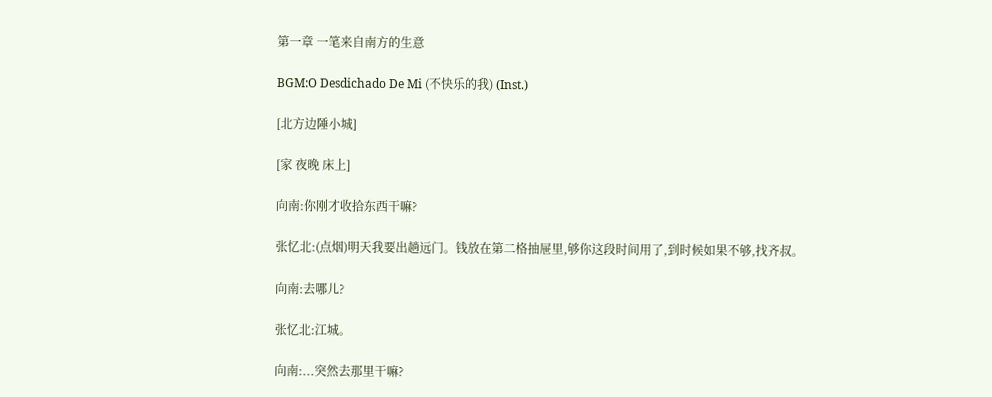第一章 一笔来自南方的生意

BGM:O Desdichado De Mi (不快乐的我) (Inst.)

[北方边陲小城]

[家 夜晚 床上]

向南:你刚才收拾东西干嘛?

张忆北:(点烟)明天我要出趟远门。钱放在第二格抽屉里,够你这段时间用了,到时候如果不够,找齐叔。

向南:去哪儿?

张忆北:江城。

向南:...突然去那里干嘛?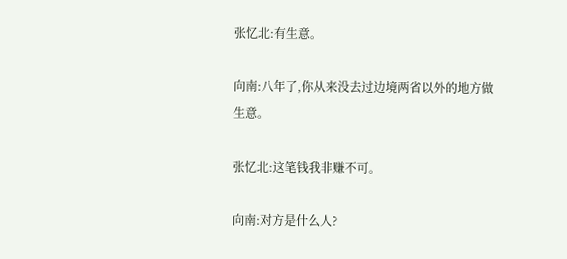张忆北:有生意。

向南:八年了,你从来没去过边境两省以外的地方做生意。

张忆北:这笔钱我非赚不可。

向南:对方是什么人?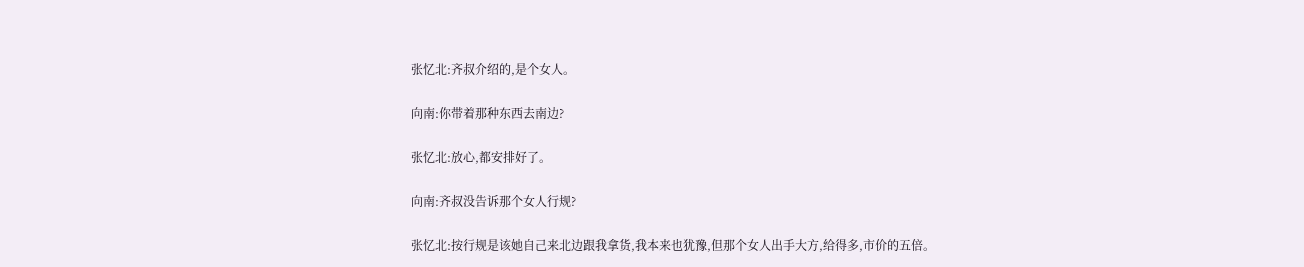张忆北:齐叔介绍的,是个女人。

向南:你带着那种东西去南边?

张忆北:放心,都安排好了。

向南:齐叔没告诉那个女人行规?

张忆北:按行规是该她自己来北边跟我拿货,我本来也犹豫,但那个女人出手大方,给得多,市价的五倍。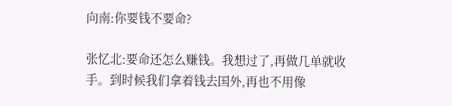向南:你要钱不要命?

张忆北:要命还怎么赚钱。我想过了,再做几单就收手。到时候我们拿着钱去国外,再也不用像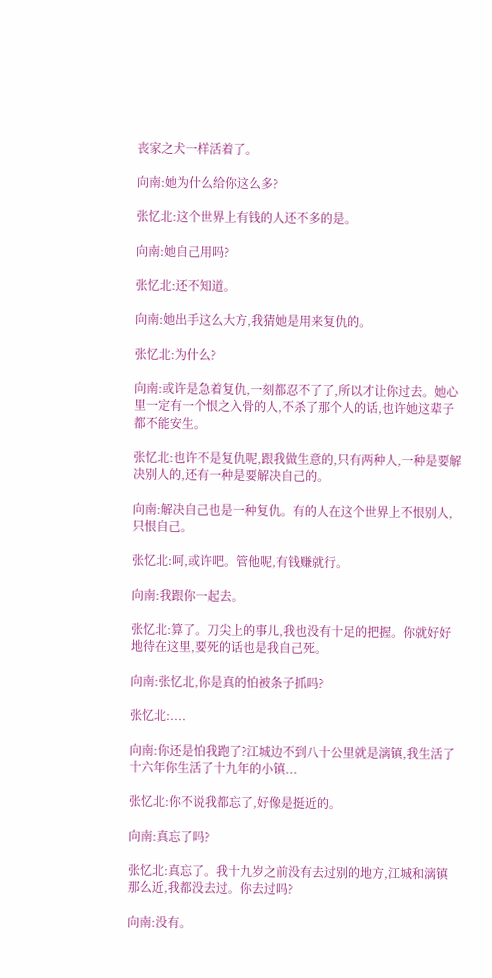丧家之犬一样活着了。

向南:她为什么给你这么多?

张忆北:这个世界上有钱的人还不多的是。

向南:她自己用吗?

张忆北:还不知道。

向南:她出手这么大方,我猜她是用来复仇的。

张忆北:为什么?

向南:或许是急着复仇,一刻都忍不了了,所以才让你过去。她心里一定有一个恨之入骨的人,不杀了那个人的话,也许她这辈子都不能安生。

张忆北:也许不是复仇呢,跟我做生意的,只有两种人,一种是要解决别人的,还有一种是要解决自己的。

向南:解决自己也是一种复仇。有的人在这个世界上不恨别人,只恨自己。

张忆北:呵,或许吧。管他呢,有钱赚就行。

向南:我跟你一起去。

张忆北:算了。刀尖上的事儿,我也没有十足的把握。你就好好地待在这里,要死的话也是我自己死。

向南:张忆北,你是真的怕被条子抓吗?

张忆北:....

向南:你还是怕我跑了?江城边不到八十公里就是漓镇,我生活了十六年你生活了十九年的小镇...

张忆北:你不说我都忘了,好像是挺近的。

向南:真忘了吗?

张忆北:真忘了。我十九岁之前没有去过别的地方,江城和漓镇那么近,我都没去过。你去过吗?

向南:没有。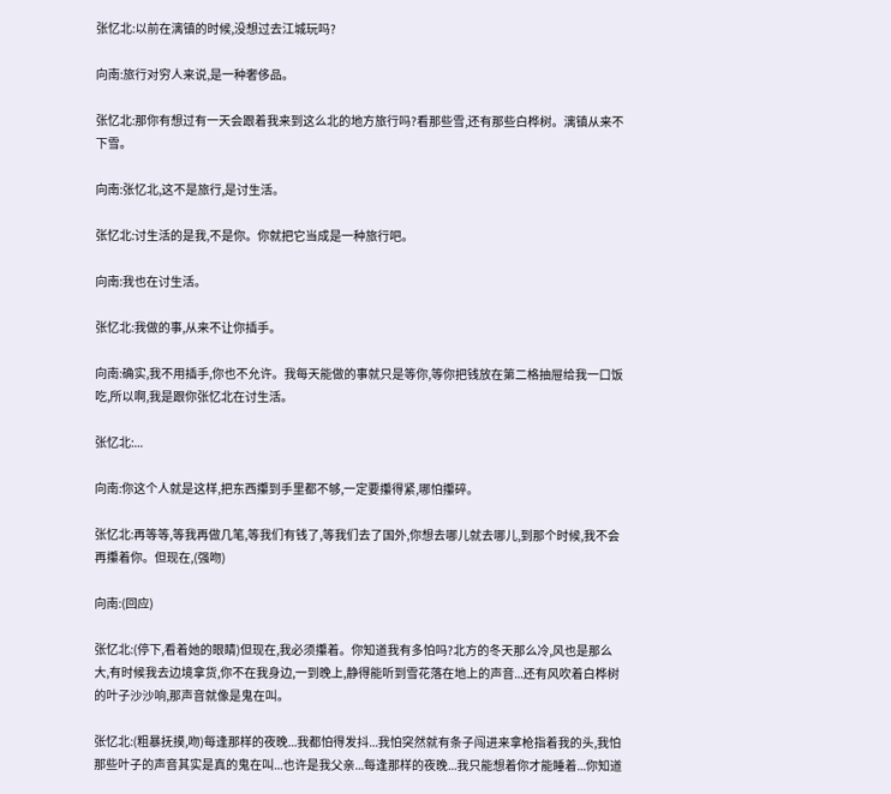张忆北:以前在漓镇的时候,没想过去江城玩吗?

向南:旅行对穷人来说,是一种奢侈品。

张忆北:那你有想过有一天会跟着我来到这么北的地方旅行吗?看那些雪,还有那些白桦树。漓镇从来不下雪。

向南:张忆北,这不是旅行,是讨生活。

张忆北:讨生活的是我,不是你。你就把它当成是一种旅行吧。

向南:我也在讨生活。

张忆北:我做的事,从来不让你插手。

向南:确实,我不用插手,你也不允许。我每天能做的事就只是等你,等你把钱放在第二格抽屉给我一口饭吃,所以啊,我是跟你张忆北在讨生活。

张忆北:...

向南:你这个人就是这样,把东西攥到手里都不够,一定要攥得紧,哪怕攥碎。

张忆北:再等等,等我再做几笔,等我们有钱了,等我们去了国外,你想去哪儿就去哪儿,到那个时候,我不会再攥着你。但现在,(强吻)

向南:(回应)

张忆北:(停下,看着她的眼睛)但现在,我必须攥着。你知道我有多怕吗?北方的冬天那么冷,风也是那么大,有时候我去边境拿货,你不在我身边,一到晚上,静得能听到雪花落在地上的声音...还有风吹着白桦树的叶子沙沙响,那声音就像是鬼在叫。

张忆北:(粗暴抚摸,吻)每逢那样的夜晚...我都怕得发抖...我怕突然就有条子闯进来拿枪指着我的头,我怕那些叶子的声音其实是真的鬼在叫...也许是我父亲...每逢那样的夜晚...我只能想着你才能睡着...你知道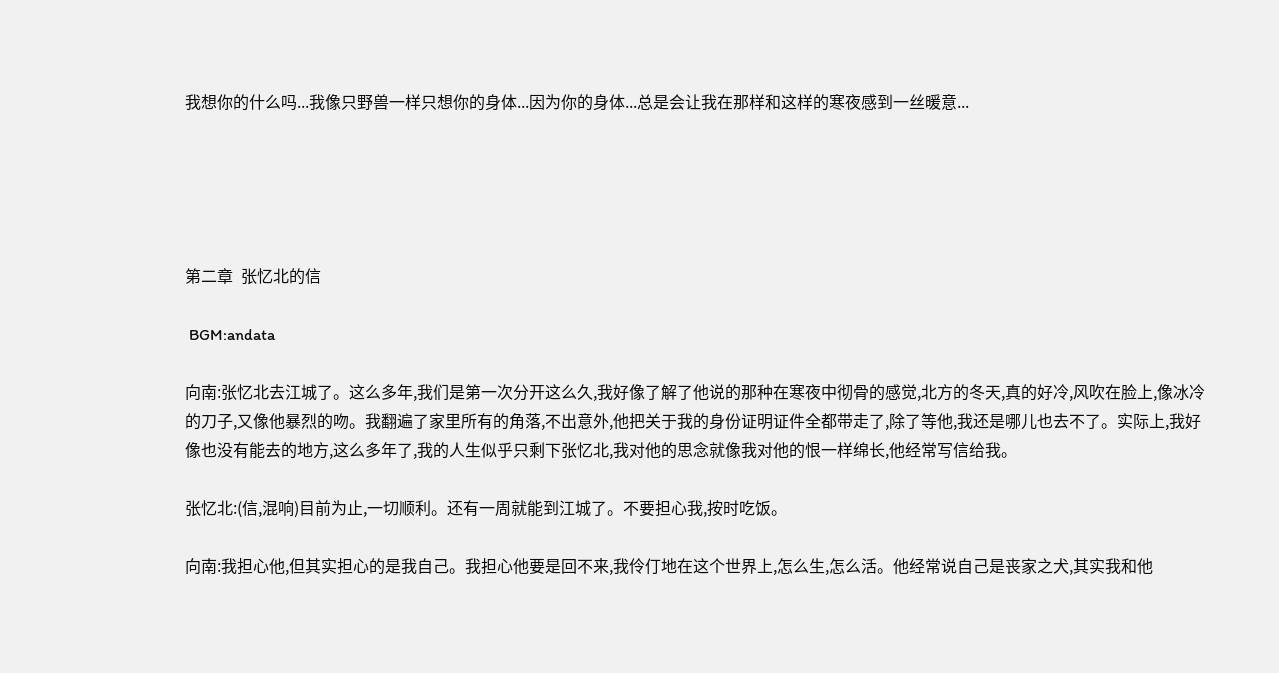我想你的什么吗...我像只野兽一样只想你的身体...因为你的身体...总是会让我在那样和这样的寒夜感到一丝暖意...





第二章  张忆北的信

 BGM:andata

向南:张忆北去江城了。这么多年,我们是第一次分开这么久,我好像了解了他说的那种在寒夜中彻骨的感觉,北方的冬天,真的好冷,风吹在脸上,像冰冷的刀子,又像他暴烈的吻。我翻遍了家里所有的角落,不出意外,他把关于我的身份证明证件全都带走了,除了等他,我还是哪儿也去不了。实际上,我好像也没有能去的地方,这么多年了,我的人生似乎只剩下张忆北,我对他的思念就像我对他的恨一样绵长,他经常写信给我。

张忆北:(信,混响)目前为止,一切顺利。还有一周就能到江城了。不要担心我,按时吃饭。

向南:我担心他,但其实担心的是我自己。我担心他要是回不来,我伶仃地在这个世界上,怎么生,怎么活。他经常说自己是丧家之犬,其实我和他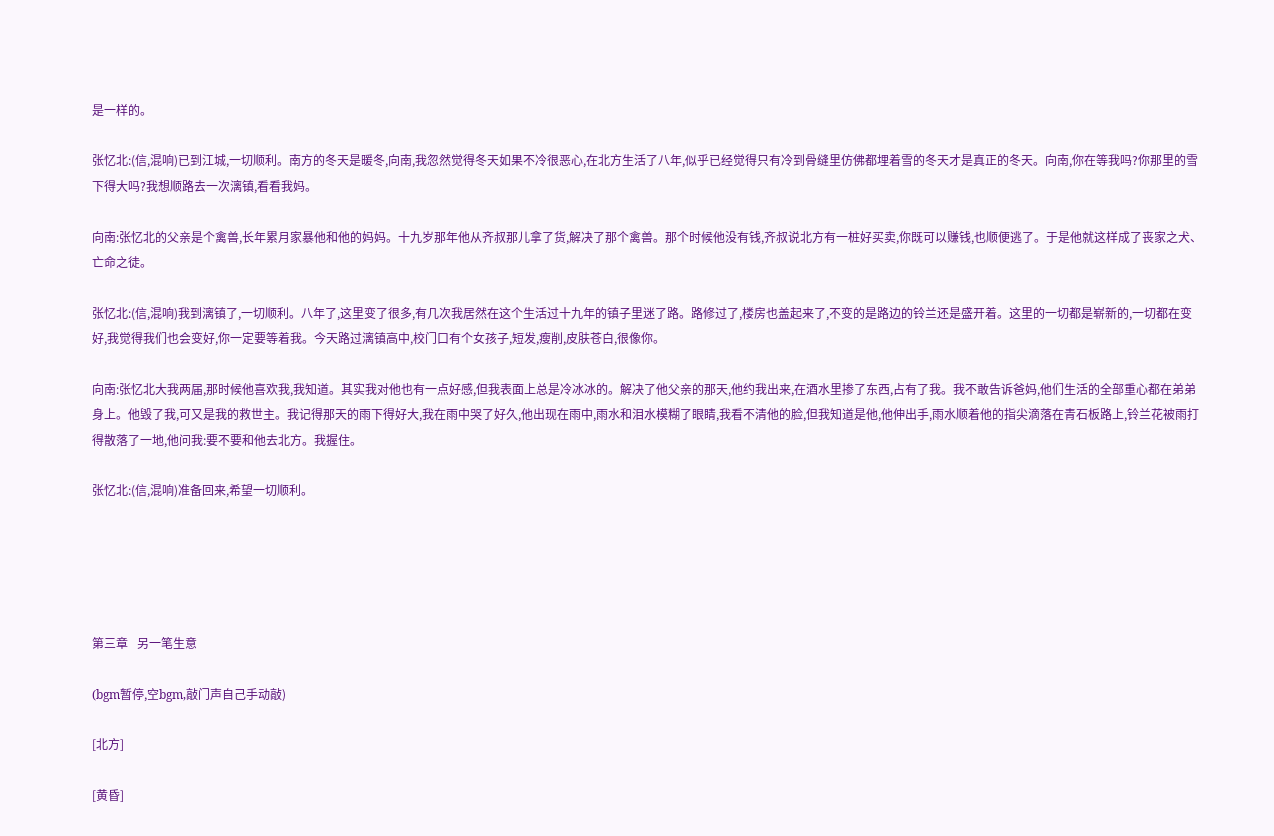是一样的。

张忆北:(信,混响)已到江城,一切顺利。南方的冬天是暖冬,向南,我忽然觉得冬天如果不冷很恶心,在北方生活了八年,似乎已经觉得只有冷到骨缝里仿佛都埋着雪的冬天才是真正的冬天。向南,你在等我吗?你那里的雪下得大吗?我想顺路去一次漓镇,看看我妈。

向南:张忆北的父亲是个禽兽,长年累月家暴他和他的妈妈。十九岁那年他从齐叔那儿拿了货,解决了那个禽兽。那个时候他没有钱,齐叔说北方有一桩好买卖,你既可以赚钱,也顺便逃了。于是他就这样成了丧家之犬、亡命之徒。

张忆北:(信,混响)我到漓镇了,一切顺利。八年了,这里变了很多,有几次我居然在这个生活过十九年的镇子里迷了路。路修过了,楼房也盖起来了,不变的是路边的铃兰还是盛开着。这里的一切都是崭新的,一切都在变好,我觉得我们也会变好,你一定要等着我。今天路过漓镇高中,校门口有个女孩子,短发,瘦削,皮肤苍白,很像你。

向南:张忆北大我两届,那时候他喜欢我,我知道。其实我对他也有一点好感,但我表面上总是冷冰冰的。解决了他父亲的那天,他约我出来,在酒水里掺了东西,占有了我。我不敢告诉爸妈,他们生活的全部重心都在弟弟身上。他毁了我,可又是我的救世主。我记得那天的雨下得好大,我在雨中哭了好久,他出现在雨中,雨水和泪水模糊了眼睛,我看不清他的脸,但我知道是他,他伸出手,雨水顺着他的指尖滴落在青石板路上,铃兰花被雨打得散落了一地,他问我:要不要和他去北方。我握住。

张忆北:(信,混响)准备回来,希望一切顺利。





第三章   另一笔生意

(bgm暂停,空bgm,敲门声自己手动敲)

[北方]

[黄昏]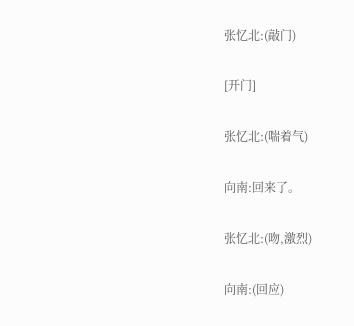张忆北:(敲门)

[开门]

张忆北:(喘着气)

向南:回来了。

张忆北:(吻,激烈)

向南:(回应)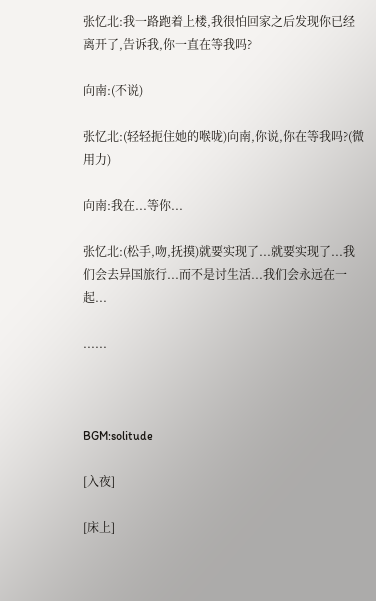张忆北:我一路跑着上楼,我很怕回家之后发现你已经离开了,告诉我,你一直在等我吗?

向南:(不说)

张忆北:(轻轻扼住她的喉咙)向南,你说,你在等我吗?(微用力)

向南:我在...等你...

张忆北:(松手,吻,抚摸)就要实现了...就要实现了...我们会去异国旅行...而不是讨生活...我们会永远在一起...

......



BGM:solitude

[入夜]

[床上]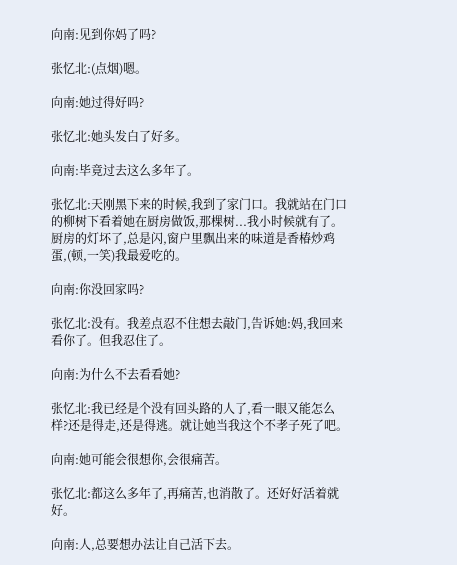向南:见到你妈了吗?

张忆北:(点烟)嗯。

向南:她过得好吗?

张忆北:她头发白了好多。

向南:毕竟过去这么多年了。

张忆北:天刚黑下来的时候,我到了家门口。我就站在门口的柳树下看着她在厨房做饭,那棵树...我小时候就有了。厨房的灯坏了,总是闪,窗户里飘出来的味道是香椿炒鸡蛋,(顿,一笑)我最爱吃的。

向南:你没回家吗?

张忆北:没有。我差点忍不住想去敲门,告诉她:妈,我回来看你了。但我忍住了。

向南:为什么不去看看她?

张忆北:我已经是个没有回头路的人了,看一眼又能怎么样?还是得走,还是得逃。就让她当我这个不孝子死了吧。

向南:她可能会很想你,会很痛苦。

张忆北:都这么多年了,再痛苦,也消散了。还好好活着就好。

向南:人,总要想办法让自己活下去。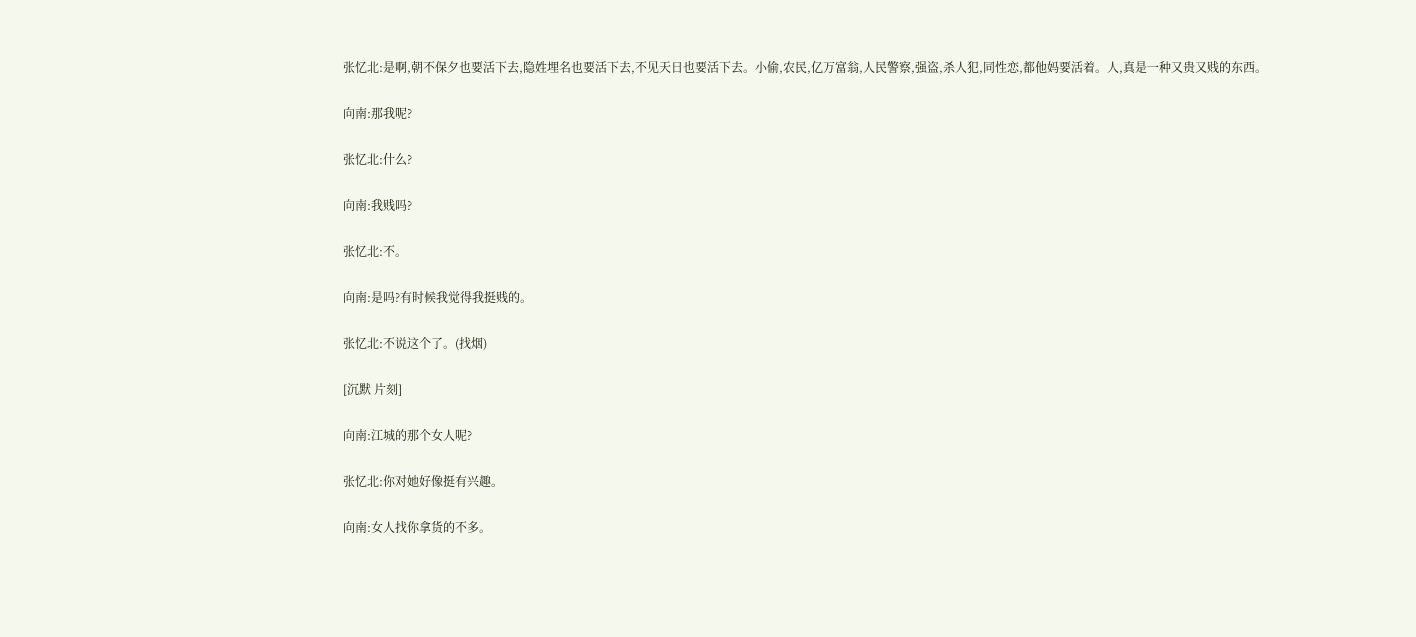张忆北:是啊,朝不保夕也要活下去,隐姓埋名也要活下去,不见天日也要活下去。小偷,农民,亿万富翁,人民警察,强盗,杀人犯,同性恋,都他妈要活着。人,真是一种又贵又贱的东西。

向南:那我呢?

张忆北:什么?

向南:我贱吗?

张忆北:不。

向南:是吗?有时候我觉得我挺贱的。

张忆北:不说这个了。(找烟)

[沉默 片刻]

向南:江城的那个女人呢?

张忆北:你对她好像挺有兴趣。

向南:女人找你拿货的不多。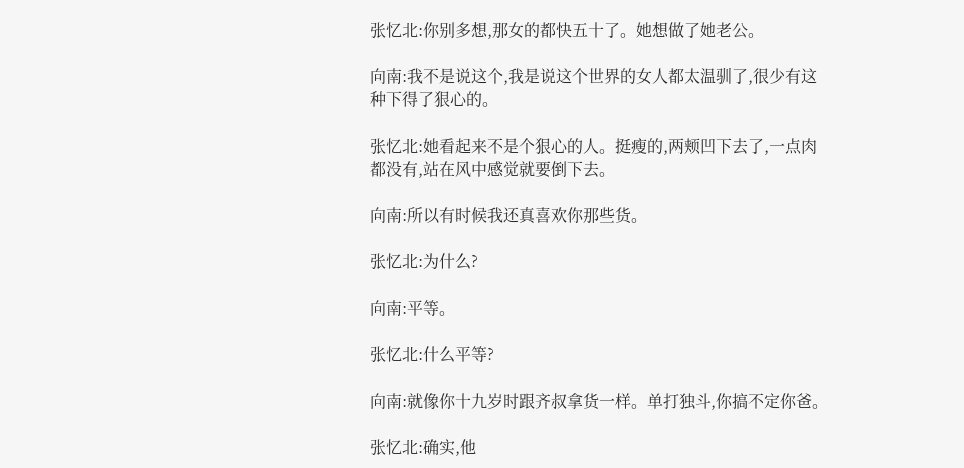张忆北:你别多想,那女的都快五十了。她想做了她老公。

向南:我不是说这个,我是说这个世界的女人都太温驯了,很少有这种下得了狠心的。

张忆北:她看起来不是个狠心的人。挺瘦的,两颊凹下去了,一点肉都没有,站在风中感觉就要倒下去。

向南:所以有时候我还真喜欢你那些货。

张忆北:为什么?

向南:平等。

张忆北:什么平等?

向南:就像你十九岁时跟齐叔拿货一样。单打独斗,你搞不定你爸。

张忆北:确实,他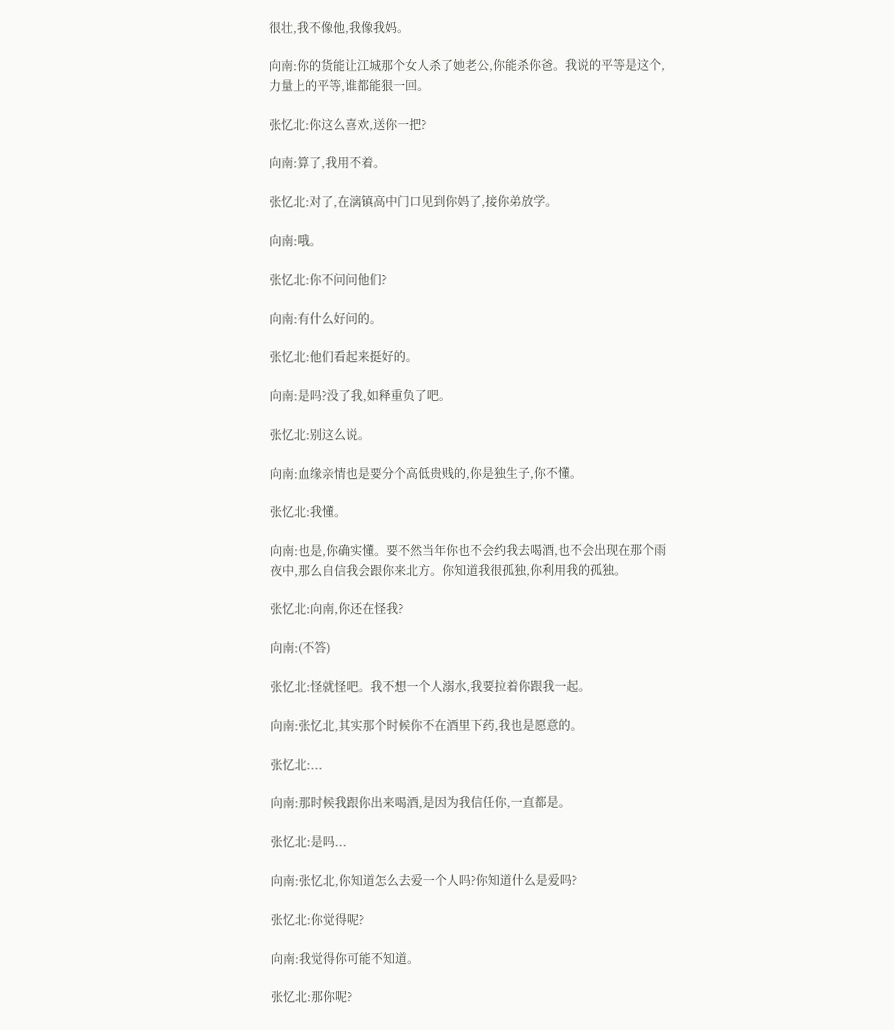很壮,我不像他,我像我妈。

向南:你的货能让江城那个女人杀了她老公,你能杀你爸。我说的平等是这个,力量上的平等,谁都能狠一回。

张忆北:你这么喜欢,送你一把?

向南:算了,我用不着。

张忆北:对了,在漓镇高中门口见到你妈了,接你弟放学。

向南:哦。

张忆北:你不问问他们?

向南:有什么好问的。

张忆北:他们看起来挺好的。

向南:是吗?没了我,如释重负了吧。

张忆北:别这么说。

向南:血缘亲情也是要分个高低贵贱的,你是独生子,你不懂。

张忆北:我懂。

向南:也是,你确实懂。要不然当年你也不会约我去喝酒,也不会出现在那个雨夜中,那么自信我会跟你来北方。你知道我很孤独,你利用我的孤独。

张忆北:向南,你还在怪我?

向南:(不答)

张忆北:怪就怪吧。我不想一个人溺水,我要拉着你跟我一起。

向南:张忆北,其实那个时候你不在酒里下药,我也是愿意的。

张忆北:...

向南:那时候我跟你出来喝酒,是因为我信任你,一直都是。

张忆北:是吗...

向南:张忆北,你知道怎么去爱一个人吗?你知道什么是爱吗?

张忆北:你觉得呢?

向南:我觉得你可能不知道。

张忆北:那你呢?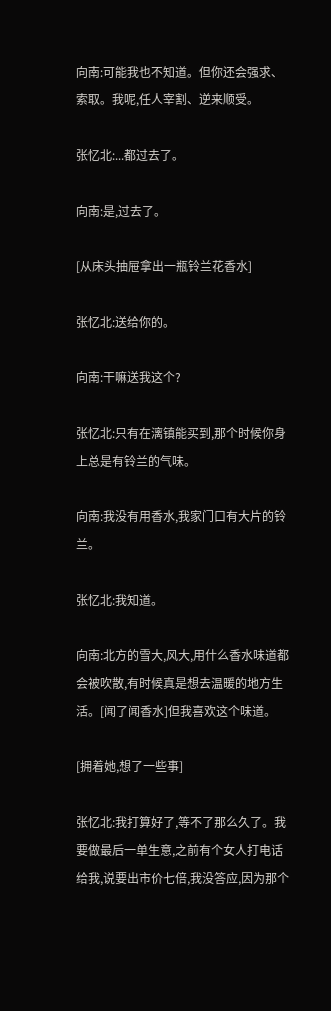向南:可能我也不知道。但你还会强求、索取。我呢,任人宰割、逆来顺受。

张忆北:...都过去了。

向南:是,过去了。

[从床头抽屉拿出一瓶铃兰花香水]

张忆北:送给你的。

向南:干嘛送我这个?

张忆北:只有在漓镇能买到,那个时候你身上总是有铃兰的气味。

向南:我没有用香水,我家门口有大片的铃兰。

张忆北:我知道。

向南:北方的雪大,风大,用什么香水味道都会被吹散,有时候真是想去温暖的地方生活。[闻了闻香水]但我喜欢这个味道。

[拥着她,想了一些事]

张忆北:我打算好了,等不了那么久了。我要做最后一单生意,之前有个女人打电话给我,说要出市价七倍,我没答应,因为那个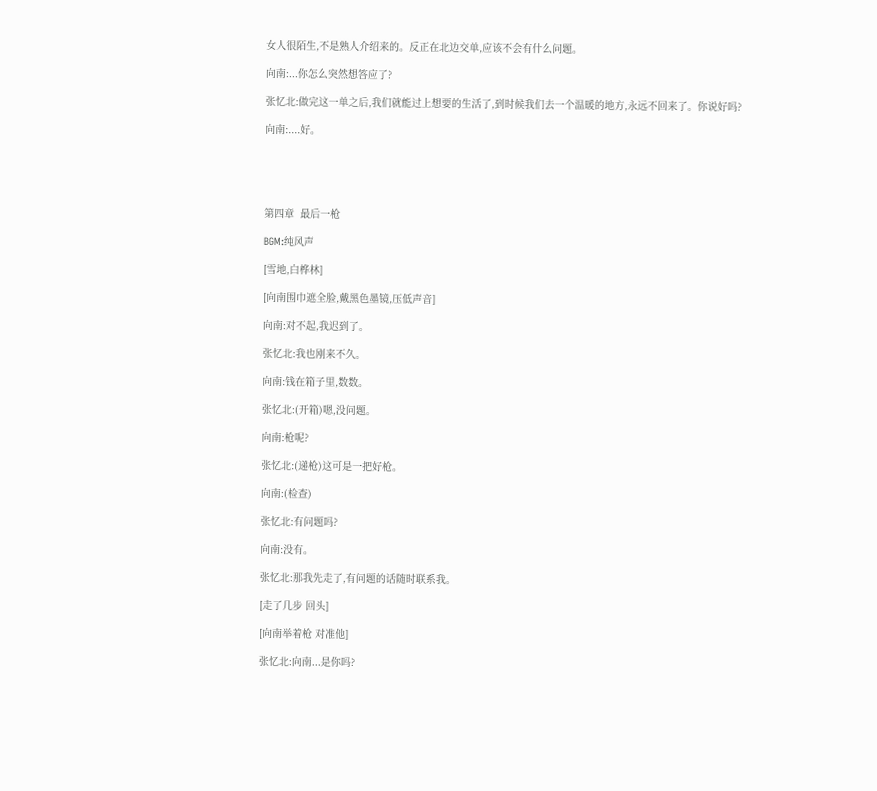女人很陌生,不是熟人介绍来的。反正在北边交单,应该不会有什么问题。

向南:...你怎么突然想答应了?

张忆北:做完这一单之后,我们就能过上想要的生活了,到时候我们去一个温暖的地方,永远不回来了。你说好吗?

向南:....好。





第四章  最后一枪

BGM:纯风声

[雪地,白桦林]

[向南围巾遮全脸,戴黑色墨镜,压低声音]

向南:对不起,我迟到了。

张忆北:我也刚来不久。

向南:钱在箱子里,数数。

张忆北:(开箱)嗯,没问题。

向南:枪呢?

张忆北:(递枪)这可是一把好枪。

向南:(检查)

张忆北:有问题吗?

向南:没有。

张忆北:那我先走了,有问题的话随时联系我。

[走了几步 回头]

[向南举着枪 对准他]

张忆北:向南...是你吗?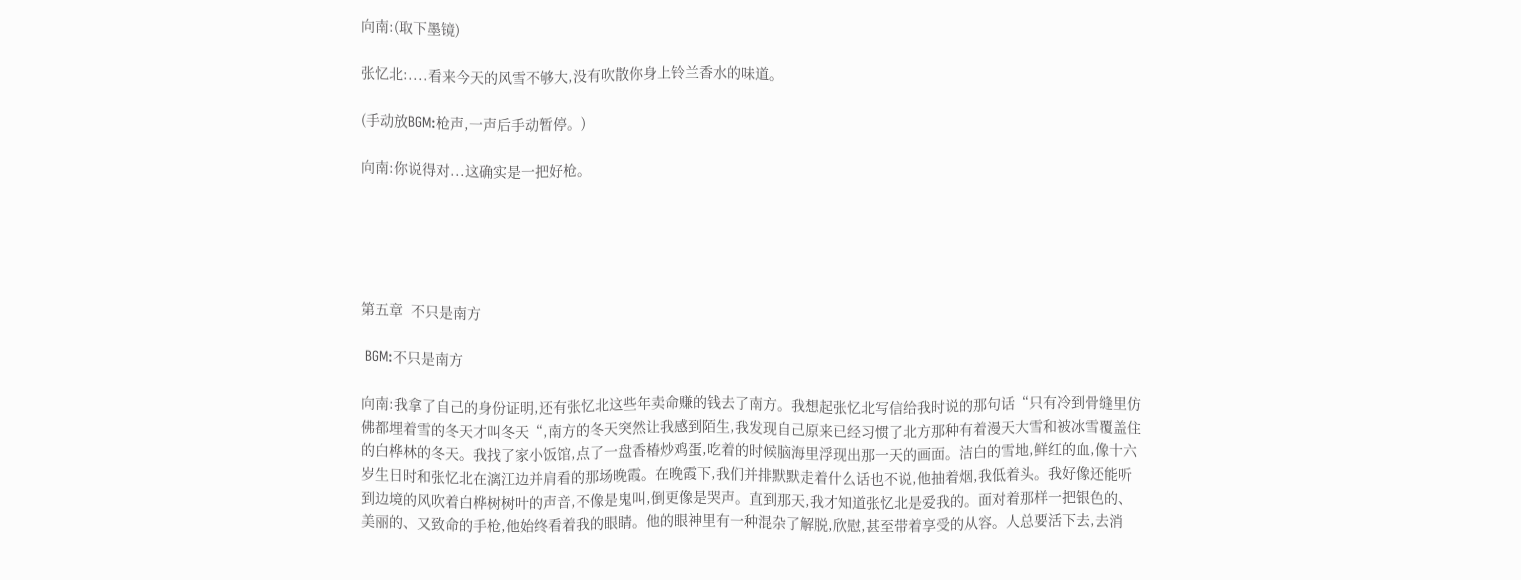向南:(取下墨镜)

张忆北:....看来今天的风雪不够大,没有吹散你身上铃兰香水的味道。

(手动放BGM:枪声,一声后手动暂停。)

向南:你说得对...这确实是一把好枪。





第五章  不只是南方

 BGM:不只是南方

向南:我拿了自己的身份证明,还有张忆北这些年卖命赚的钱去了南方。我想起张忆北写信给我时说的那句话“只有冷到骨缝里仿佛都埋着雪的冬天才叫冬天“,南方的冬天突然让我感到陌生,我发现自己原来已经习惯了北方那种有着漫天大雪和被冰雪覆盖住的白桦林的冬天。我找了家小饭馆,点了一盘香椿炒鸡蛋,吃着的时候脑海里浮现出那一天的画面。洁白的雪地,鲜红的血,像十六岁生日时和张忆北在漓江边并肩看的那场晚霞。在晚霞下,我们并排默默走着什么话也不说,他抽着烟,我低着头。我好像还能听到边境的风吹着白桦树树叶的声音,不像是鬼叫,倒更像是哭声。直到那天,我才知道张忆北是爱我的。面对着那样一把银色的、美丽的、又致命的手枪,他始终看着我的眼睛。他的眼神里有一种混杂了解脱,欣慰,甚至带着享受的从容。人总要活下去,去消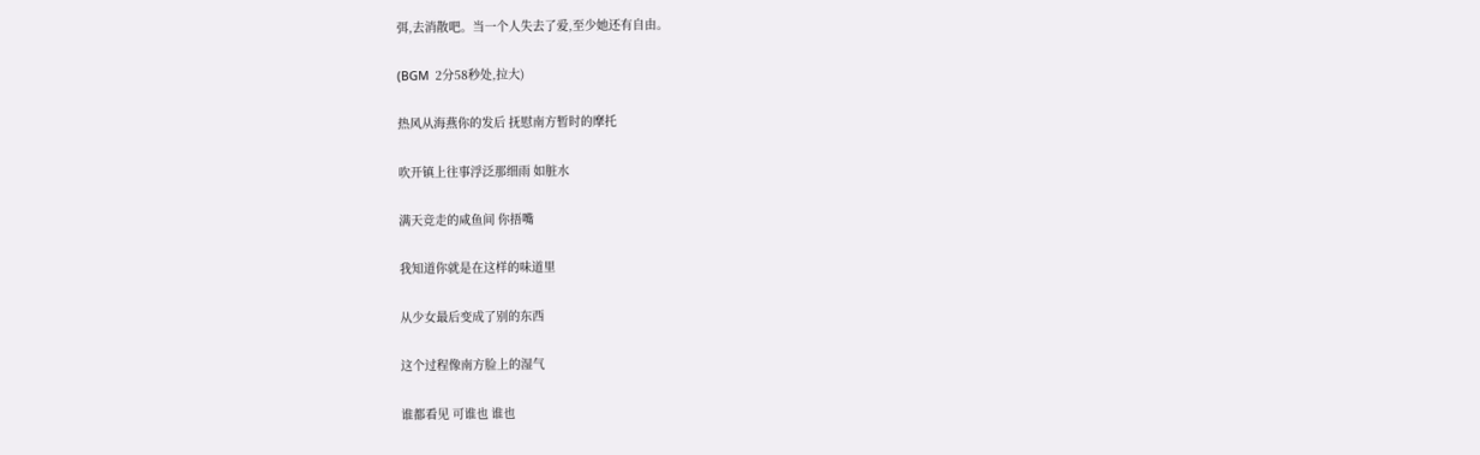弭,去消散吧。当一个人失去了爱,至少她还有自由。

(BGM  2分58秒处,拉大)

热风从海燕你的发后 抚慰南方暂时的摩托

吹开镇上往事浮泛那细雨 如脏水

满天竞走的咸鱼间 你捂嘴

我知道你就是在这样的味道里

从少女最后变成了别的东西

这个过程像南方脸上的湿气

谁都看见 可谁也 谁也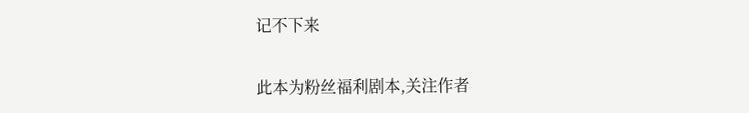记不下来

此本为粉丝福利剧本,关注作者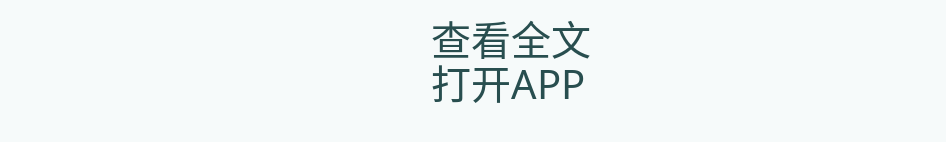查看全文
打开APP